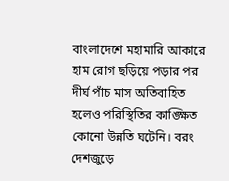বাংলাদেশে মহামারি আকারে হাম রোগ ছড়িয়ে পড়ার পর দীর্ঘ পাঁচ মাস অতিবাহিত হলেও পরিস্থিতির কাঙ্ক্ষিত কোনো উন্নতি ঘটেনি। বরং দেশজুড়ে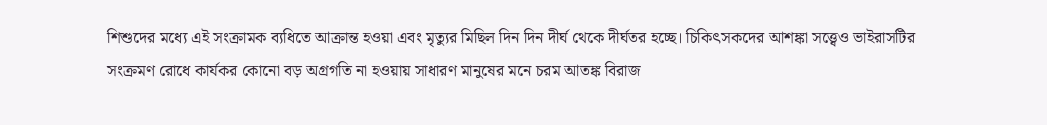শিশুদের মধ্যে এই সংক্রামক ব্যধিতে আক্রান্ত হওয়া এবং মৃত্যুর মিছিল দিন দিন দীর্ঘ থেকে দীর্ঘতর হচ্ছে। চিকিৎসকদের আশঙ্কা সত্ত্বেও ভাইরাসটির সংক্রমণ রোধে কার্যকর কোনো বড় অগ্রগতি না হওয়ায় সাধারণ মানুষের মনে চরম আতঙ্ক বিরাজ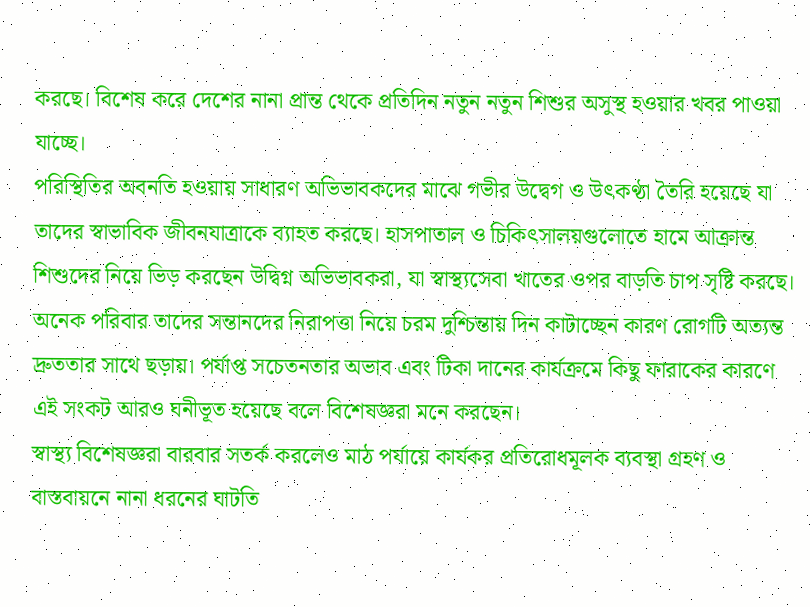করছে। বিশেষ করে দেশের নানা প্রান্ত থেকে প্রতিদিন নতুন নতুন শিশুর অসুস্থ হওয়ার খবর পাওয়া যাচ্ছে।
পরিস্থিতির অবনতি হওয়ায় সাধারণ অভিভাবকদের মাঝে গভীর উদ্বেগ ও উৎকণ্ঠা তৈরি হয়েছে যা তাদের স্বাভাবিক জীবনযাত্রাকে ব্যাহত করছে। হাসপাতাল ও চিকিৎসালয়গুলোতে হামে আক্রান্ত শিশুদের নিয়ে ভিড় করছেন উদ্বিগ্ন অভিভাবকরা, যা স্বাস্থ্যসেবা খাতের ওপর বাড়তি চাপ সৃষ্টি করছে। অনেক পরিবার তাদের সন্তানদের নিরাপত্তা নিয়ে চরম দুশ্চিন্তায় দিন কাটাচ্ছেন কারণ রোগটি অত্যন্ত দ্রুততার সাথে ছড়ায়। পর্যাপ্ত সচেতনতার অভাব এবং টিকা দানের কার্যক্রমে কিছু ফারাকের কারণে এই সংকট আরও ঘনীভূত হয়েছে বলে বিশেষজ্ঞরা মনে করছেন।
স্বাস্থ্য বিশেষজ্ঞরা বারবার সতর্ক করলেও মাঠ পর্যায়ে কার্যকর প্রতিরোধমূলক ব্যবস্থা গ্রহণ ও বাস্তবায়নে নানা ধরনের ঘাটতি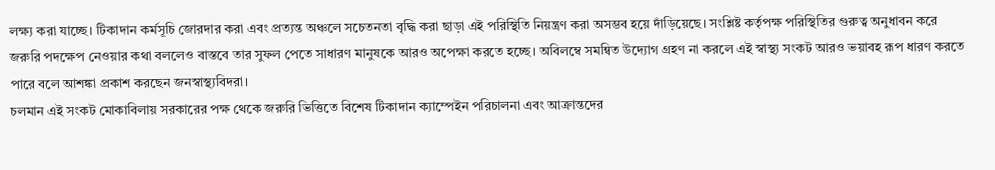লক্ষ্য করা যাচ্ছে। টিকাদান কর্মসূচি জোরদার করা এবং প্রত্যন্ত অঞ্চলে সচেতনতা বৃদ্ধি করা ছাড়া এই পরিস্থিতি নিয়ন্ত্রণ করা অসম্ভব হয়ে দাঁড়িয়েছে। সংশ্লিষ্ট কর্তৃপক্ষ পরিস্থিতির গুরুত্ব অনুধাবন করে জরুরি পদক্ষেপ নেওয়ার কথা বললেও বাস্তবে তার সুফল পেতে সাধারণ মানুষকে আরও অপেক্ষা করতে হচ্ছে। অবিলম্বে সমন্বিত উদ্যোগ গ্রহণ না করলে এই স্বাস্থ্য সংকট আরও ভয়াবহ রূপ ধারণ করতে পারে বলে আশঙ্কা প্রকাশ করছেন জনস্বাস্থ্যবিদরা।
চলমান এই সংকট মোকাবিলায় সরকারের পক্ষ থেকে জরুরি ভিত্তিতে বিশেষ টিকাদান ক্যাম্পেইন পরিচালনা এবং আক্রান্তদের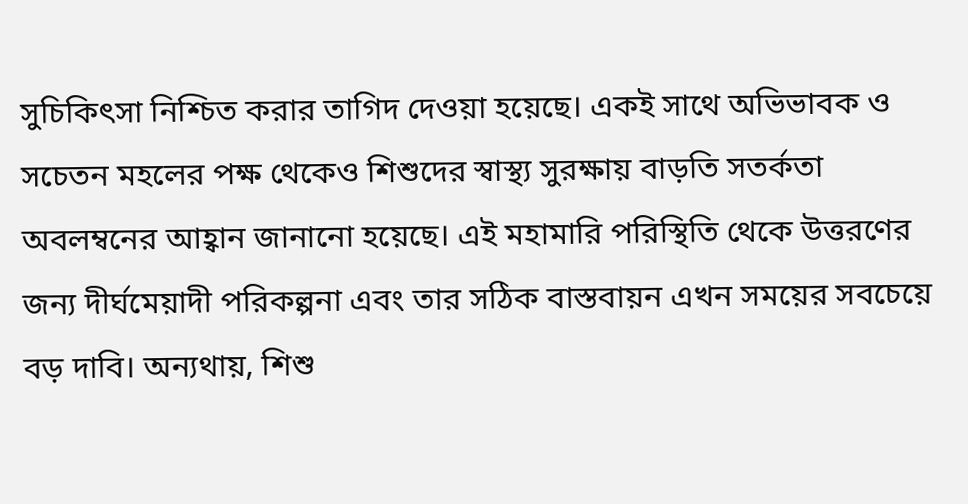সুচিকিৎসা নিশ্চিত করার তাগিদ দেওয়া হয়েছে। একই সাথে অভিভাবক ও সচেতন মহলের পক্ষ থেকেও শিশুদের স্বাস্থ্য সুরক্ষায় বাড়তি সতর্কতা অবলম্বনের আহ্বান জানানো হয়েছে। এই মহামারি পরিস্থিতি থেকে উত্তরণের জন্য দীর্ঘমেয়াদী পরিকল্পনা এবং তার সঠিক বাস্তবায়ন এখন সময়ের সবচেয়ে বড় দাবি। অন্যথায়, শিশু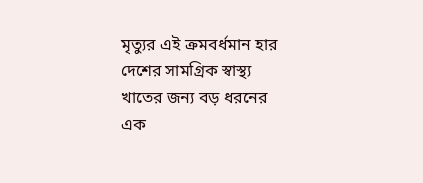মৃত্যুর এই ক্রমবর্ধমান হার দেশের সামগ্রিক স্বাস্থ্য খাতের জন্য বড় ধরনের এক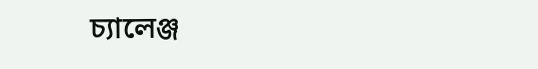চ্যালেঞ্জ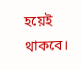হয়েই থাকবে।